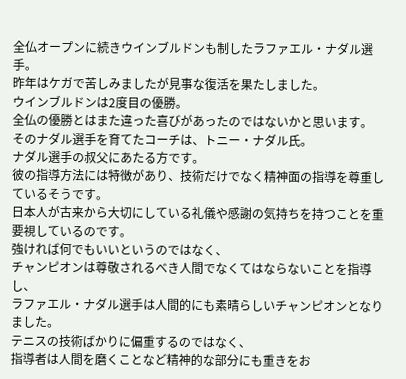全仏オープンに続きウインブルドンも制したラファエル・ナダル選手。
昨年はケガで苦しみましたが見事な復活を果たしました。
ウインブルドンは2度目の優勝。
全仏の優勝とはまた違った喜びがあったのではないかと思います。
そのナダル選手を育てたコーチは、トニー・ナダル氏。
ナダル選手の叔父にあたる方です。
彼の指導方法には特徴があり、技術だけでなく精神面の指導を尊重しているそうです。
日本人が古来から大切にしている礼儀や感謝の気持ちを持つことを重要視しているのです。
強ければ何でもいいというのではなく、
チャンピオンは尊敬されるべき人間でなくてはならないことを指導し、
ラファエル・ナダル選手は人間的にも素晴らしいチャンピオンとなりました。
テニスの技術ばかりに偏重するのではなく、
指導者は人間を磨くことなど精神的な部分にも重きをお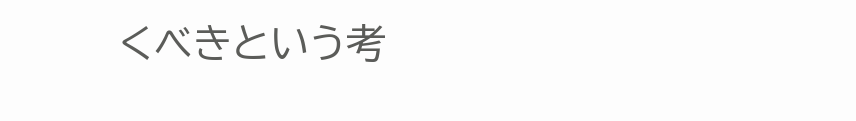くべきという考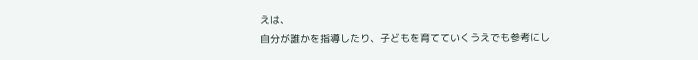えは、
自分が誰かを指導したり、子どもを育てていくうえでも参考にし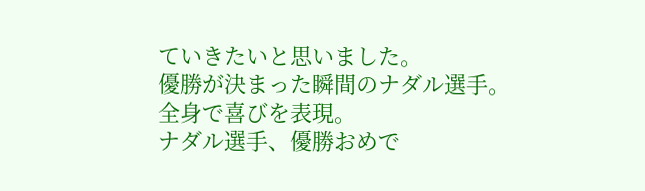ていきたいと思いました。
優勝が決まった瞬間のナダル選手。
全身で喜びを表現。
ナダル選手、優勝おめで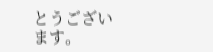とうございます。